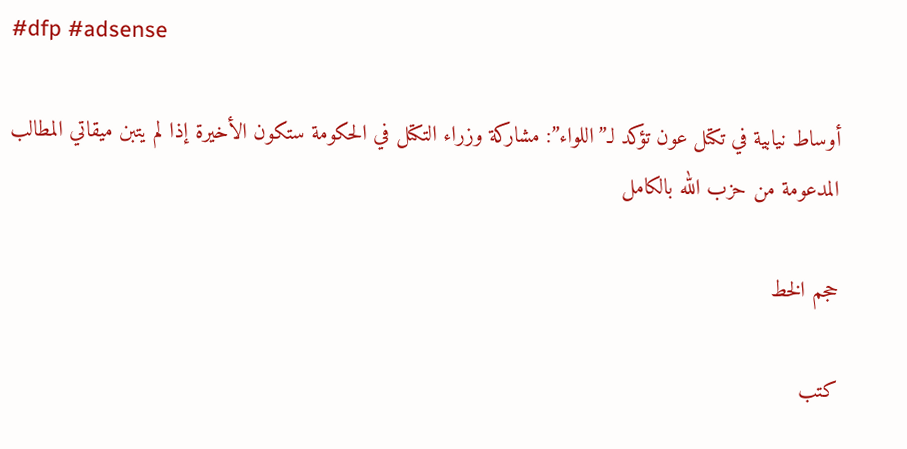#dfp #adsense

أوساط نيابية في تكتل عون تؤكد لـ”اللواء”: مشاركة وزراء التكتل في الحكومة ستكون الأخيرة إذا لم يتبن ميقاتي المطالب المدعومة من حزب الله بالكامل

حجم الخط

كتب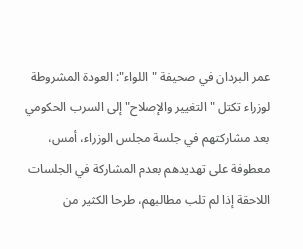عمر البردان في صحيفة "اللواء": العودة المشروطة لوزراء تكتل "التغيير والإصلاح" إلى السرب الحكومي بعد مشاركتهم في جلسة مجلس الوزراء، أمس، معطوفة على تهديدهم بعدم المشاركة في الجلسات اللاحقة إذا لم تلب مطالبهم، طرحا الكثير من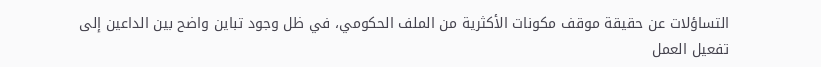التساؤلات عن حقيقة موقف مكونات الأكثرية من الملف الحكومي، في ظل وجود تباين واضح بين الداعين إلى تفعيل العمل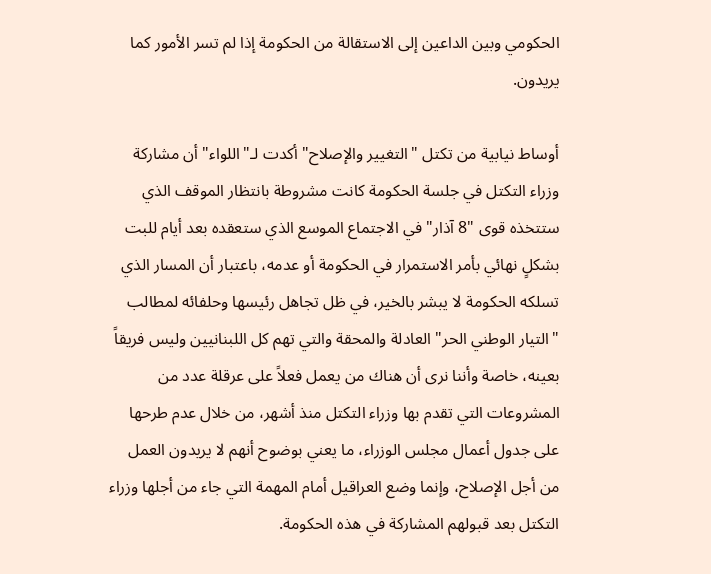الحكومي وبين الداعين إلى الاستقالة من الحكومة إذا لم تسر الأمور كما يريدون.

أوساط نيابية من تكتل "التغيير والإصلاح" أكدت لـ"اللواء" أن مشاركة وزراء التكتل في جلسة الحكومة كانت مشروطة بانتظار الموقف الذي ستتخذه قوى "8 آذار" في الاجتماع الموسع الذي ستعقده بعد أيام للبت بشكلٍ نهائي بأمر الاستمرار في الحكومة أو عدمه، باعتبار أن المسار الذي تسلكه الحكومة لا يبشر بالخير، في ظل تجاهل رئيسها وحلفائه لمطالب "التيار الوطني الحر" العادلة والمحقة والتي تهم كل اللبنانيين وليس فريقاً بعينه، خاصة وأننا نرى أن هناك من يعمل فعلاً على عرقلة عدد من المشروعات التي تقدم بها وزراء التكتل منذ أشهر، من خلال عدم طرحها على جدول أعمال مجلس الوزراء، ما يعني بوضوح أنهم لا يريدون العمل من أجل الإصلاح، وإنما وضع العراقيل أمام المهمة التي جاء من أجلها وزراء التكتل بعد قبولهم المشاركة في هذه الحكومة.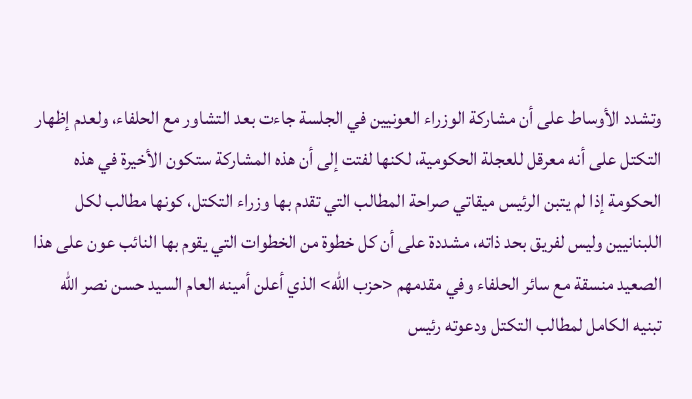وتشدد الأوساط على أن مشاركة الوزراء العونيين في الجلسة جاءت بعد التشاور مع الحلفاء، ولعدم إظهار التكتل على أنه معرقل للعجلة الحكومية، لكنها لفتت إلى أن هذه المشاركة ستكون الأخيرة في هذه الحكومة إذا لم يتبن الرئيس ميقاتي صراحة المطالب التي تقدم بها وزراء التكتل، كونها مطالب لكل اللبنانيين وليس لفريق بحد ذاته، مشددة على أن كل خطوة من الخطوات التي يقوم بها النائب عون على هذا الصعيد منسقة مع سائر الحلفاء وفي مقدمهم <حزب الله> الذي أعلن أمينه العام السيد حسن نصر الله تبنيه الكامل لمطالب التكتل ودعوته رئيس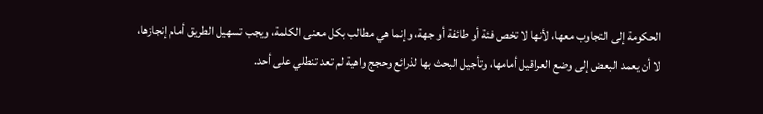الحكومة إلى التجاوب معها، لأنها لا تخص فئة أو طائفة أو جهة، وإنما هي مطالب بكل معنى الكلمة، ويجب تسهيل الطريق أمام إنجازها، لا أن يعمد البعض إلى وضع العراقيل أمامها، وتأجيل البحث بها لذرائع وحجج واهية لم تعد تنطلي على أحد.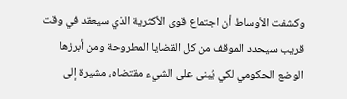وكشفت الأوساط أن اجتماع قوى الأكثرية الذي سيعقد في وقت قريب سيحدد الموقف من كل القضايا المطروحة ومن أبرزها الوضع الحكومي لكي يُبنى على الشيء مقتضاه، مشيرة إلى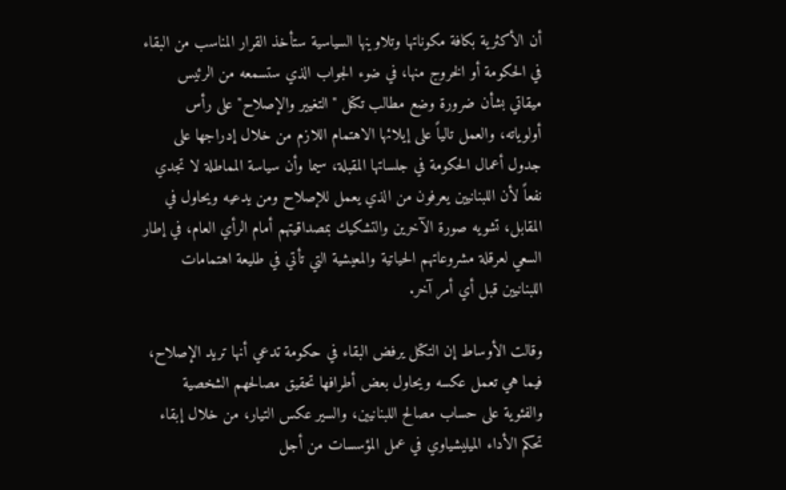أن الأكثرية بكافة مكوناتها وتلاوينها السياسية ستأخذ القرار المناسب من البقاء في الحكومة أو الخروج منها، في ضوء الجواب الذي ستسمعه من الرئيس ميقاتي بشأن ضرورة وضع مطالب تكتل "التغيير والإصلاح" على رأس أولوياته، والعمل تالياً على إيلائها الاهتمام اللازم من خلال إدراجها على جدول أعمال الحكومة في جلساتها المقبلة، سيما وأن سياسة المماطلة لا تجدي نفعاً لأن اللبنانيين يعرفون من الذي يعمل للإصلاح ومن يدعيه ويحاول في المقابل، تشويه صورة الآخرين والتشكيك بمصداقيتهم أمام الرأي العام، في إطار السعي لعرقلة مشروعاتهم الحياتية والمعيشية التي تأتي في طليعة اهتمامات اللبنانيين قبل أي أمر آخر.

وقالت الأوساط إن التكتل يرفض البقاء في حكومة تدعي أنها تريد الإصلاح، فيما هي تعمل عكسه ويحاول بعض أطرافها تحقيق مصالحهم الشخصية والفئوية على حساب مصالح اللبنانيين، والسير عكس التيار، من خلال إبقاء تحكم الأداء الميليشياوي في عمل المؤسسات من أجل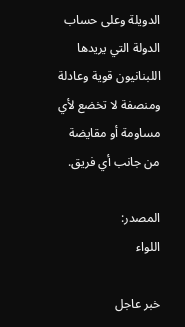الدويلة وعلى حساب الدولة التي يريدها اللبنانيون قوية وعادلة ومنصفة لا تخضع لأي مساومة أو مقايضة من جانب أي فريق.

المصدر:
اللواء

خبر عاجل